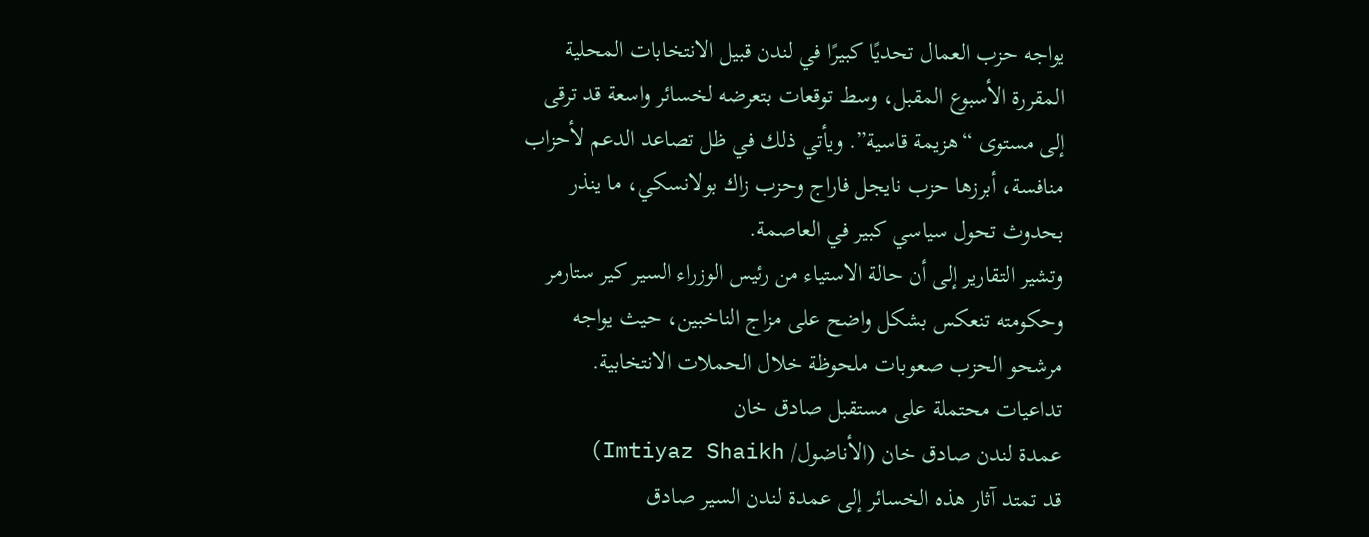يواجه حزب العمال تحديًا كبيرًا في لندن قبيل الانتخابات المحلية المقررة الأسبوع المقبل، وسط توقعات بتعرضه لخسائر واسعة قد ترقى إلى مستوى “هزيمة قاسية”. ويأتي ذلك في ظل تصاعد الدعم لأحزاب منافسة، أبرزها حزب نايجل فاراج وحزب زاك بولانسكي، ما ينذر بحدوث تحول سياسي كبير في العاصمة.
وتشير التقارير إلى أن حالة الاستياء من رئيس الوزراء السير كير ستارمر وحكومته تنعكس بشكل واضح على مزاج الناخبين، حيث يواجه مرشحو الحزب صعوبات ملحوظة خلال الحملات الانتخابية.
تداعيات محتملة على مستقبل صادق خان
عمدة لندن صادق خان (الأناضول/ Imtiyaz Shaikh)
قد تمتد آثار هذه الخسائر إلى عمدة لندن السير صادق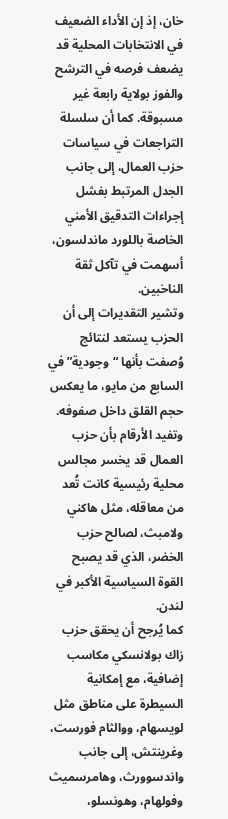خان، إذ إن الأداء الضعيف في الانتخابات المحلية قد يضعف فرصه في الترشح والفوز بولاية رابعة غير مسبوقة. كما أن سلسلة التراجعات في سياسات حزب العمال، إلى جانب الجدل المرتبط بفشل إجراءات التدقيق الأمني الخاصة باللورد ماندلسون، أسهمت في تآكل ثقة الناخبين.
وتشير التقديرات إلى أن الحزب يستعد لنتائج وُصفت بأنها “وجودية” في السابع من مايو، ما يعكس حجم القلق داخل صفوفه.
وتفيد الأرقام بأن حزب العمال قد يخسر مجالس محلية رئيسية كانت تُعد من معاقله، مثل هاكني ولامبث، لصالح حزب الخضر، الذي قد يصبح القوة السياسية الأكبر في لندن.
كما يُرجح أن يحقق حزب زاك بولانسكي مكاسب إضافية، مع إمكانية السيطرة على مناطق مثل لويسهام، ووالثام فورست، وغرينتش، إلى جانب واندسوورث، وهامرسميث وفولهام، وهونسلو،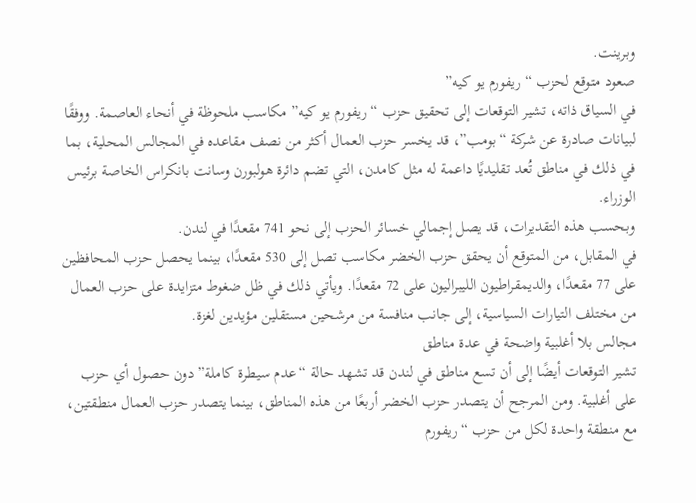وبرينت.
صعود متوقع لحزب “ريفورم يو كيه”
في السياق ذاته، تشير التوقعات إلى تحقيق حزب “ريفورم يو كيه” مكاسب ملحوظة في أنحاء العاصمة. ووفقًا لبيانات صادرة عن شركة “بومب”، قد يخسر حزب العمال أكثر من نصف مقاعده في المجالس المحلية، بما في ذلك في مناطق تُعد تقليديًا داعمة له مثل كامدن، التي تضم دائرة هولبورن وسانت بانكراس الخاصة برئيس الوزراء.
وبحسب هذه التقديرات، قد يصل إجمالي خسائر الحزب إلى نحو 741 مقعدًا في لندن.
في المقابل، من المتوقع أن يحقق حزب الخضر مكاسب تصل إلى 530 مقعدًا، بينما يحصل حزب المحافظين على 77 مقعدًا، والديمقراطيون الليبراليون على 72 مقعدًا. ويأتي ذلك في ظل ضغوط متزايدة على حزب العمال من مختلف التيارات السياسية، إلى جانب منافسة من مرشحين مستقلين مؤيدين لغزة.
مجالس بلا أغلبية واضحة في عدة مناطق
تشير التوقعات أيضًا إلى أن تسع مناطق في لندن قد تشهد حالة “عدم سيطرة كاملة” دون حصول أي حزب على أغلبية. ومن المرجح أن يتصدر حزب الخضر أربعًا من هذه المناطق، بينما يتصدر حزب العمال منطقتين، مع منطقة واحدة لكل من حزب “ريفورم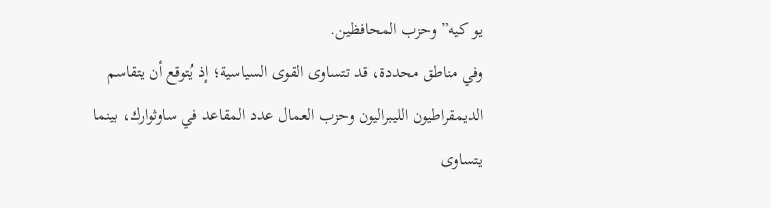يو كيه” وحزب المحافظين.
وفي مناطق محددة، قد تتساوى القوى السياسية؛ إذ يُتوقع أن يتقاسم الديمقراطيون الليبراليون وحزب العمال عدد المقاعد في ساوثوارك، بينما يتساوى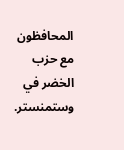المحافظون مع حزب الخضر في وستمنستر.